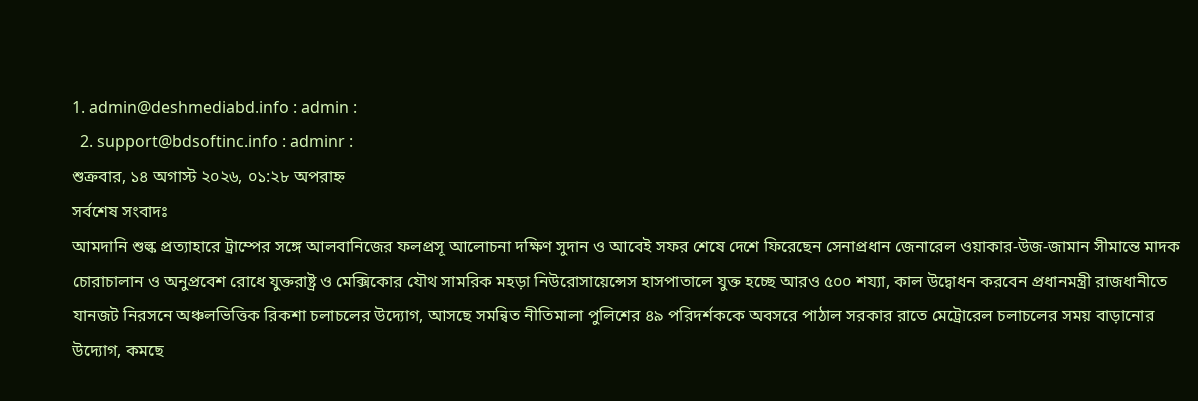1. admin@deshmediabd.info : admin :
  2. support@bdsoftinc.info : adminr :
শুক্রবার, ১৪ অগাস্ট ২০২৬, ০১:২৮ অপরাহ্ন
সর্বশেষ সংবাদঃ
আমদানি শুল্ক প্রত্যাহারে ট্রাম্পের সঙ্গে আলবানিজের ফলপ্রসূ আলোচনা দক্ষিণ সুদান ও আবেই সফর শেষে দেশে ফিরেছেন সেনাপ্রধান জেনারেল ওয়াকার-উজ-জামান সীমান্তে মাদক চোরাচালান ও অনুপ্রবেশ রোধে যুক্তরাষ্ট্র ও মেক্সিকোর যৌথ সামরিক মহড়া নিউরোসায়েন্সেস হাসপাতালে যুক্ত হচ্ছে আরও ৫০০ শয্যা, কাল উদ্বোধন করবেন প্রধানমন্ত্রী রাজধানীতে যানজট নিরসনে অঞ্চলভিত্তিক রিকশা চলাচলের উদ্যোগ, আসছে সমন্বিত নীতিমালা পুলিশের ৪৯ পরিদর্শককে অবসরে পাঠাল সরকার রাতে মেট্রোরেল চলাচলের সময় বাড়ানোর উদ্যোগ, কমছে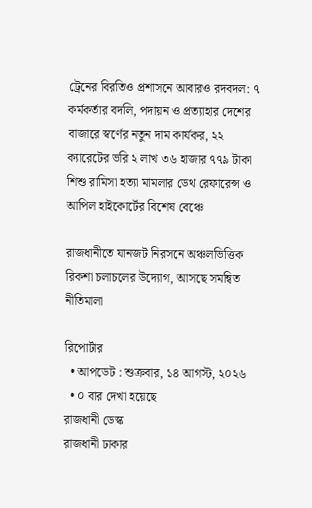ট্রেনের বিরতিও প্রশাসনে আবারও রদবদল: ৭ কর্মকর্তার বদলি, পদায়ন ও প্রত্যাহার দেশের বাজারে স্বর্ণের নতুন দাম কার্যকর, ২২ ক্যারেটের ভরি ২ লাখ ৩৬ হাজার ৭৭৯ টাকা শিশু রামিসা হত্যা মামলার ডেথ রেফারেন্স ও আপিল হাইকোর্টের বিশেষ বেঞ্চে

রাজধানীতে যানজট নিরসনে অঞ্চলভিত্তিক রিকশা চলাচলের উদ্যোগ, আসছে সমন্বিত নীতিমালা

রিপোর্টার
  • আপডেট : শুক্রবার, ১৪ আগস্ট, ২০২৬
  • ০ বার দেখা হয়েছে
রাজধানী ডেস্ক
রাজধানী ঢাকার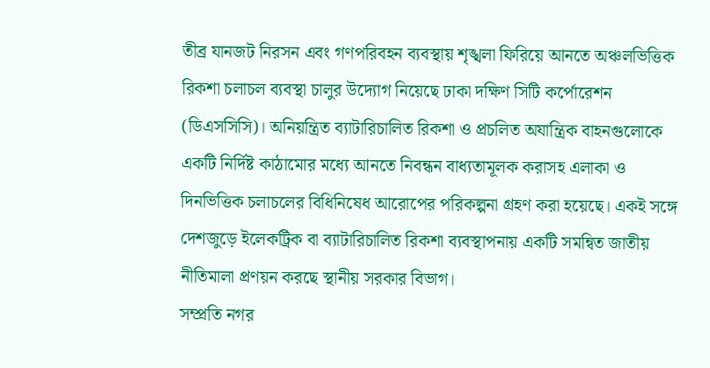তীব্র যানজট নিরসন এবং গণপরিবহন ব্যবস্থায় শৃঙ্খলা ফিরিয়ে আনতে অঞ্চলভিত্তিক রিকশা চলাচল ব্যবস্থা চালুর উদ্যোগ নিয়েছে ঢাকা দক্ষিণ সিটি কর্পোরেশন (ডিএসসিসি)। অনিয়ন্ত্রিত ব্যাটারিচালিত রিকশা ও প্রচলিত অযান্ত্রিক বাহনগুলোকে একটি নির্দিষ্ট কাঠামোর মধ্যে আনতে নিবন্ধন বাধ্যতামূলক করাসহ এলাকা ও দিনভিত্তিক চলাচলের বিধিনিষেধ আরোপের পরিকল্পনা গ্রহণ করা হয়েছে। একই সঙ্গে দেশজুড়ে ইলেকট্রিক বা ব্যাটারিচালিত রিকশা ব্যবস্থাপনায় একটি সমন্বিত জাতীয় নীতিমালা প্রণয়ন করছে স্থানীয় সরকার বিভাগ।
সম্প্রতি নগর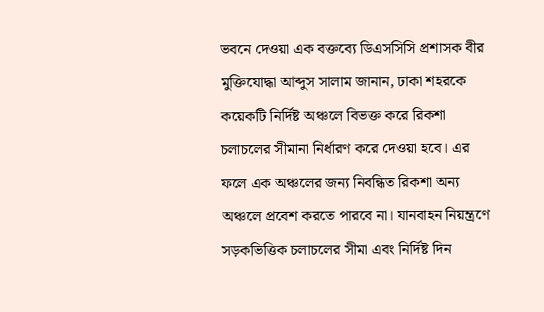ভবনে দেওয়া এক বক্তব্যে ডিএসসিসি প্রশাসক বীর মুক্তিযোদ্ধা আব্দুস সালাম জানান, ঢাকা শহরকে কয়েকটি নির্দিষ্ট অঞ্চলে বিভক্ত করে রিকশা চলাচলের সীমানা নির্ধারণ করে দেওয়া হবে। এর ফলে এক অঞ্চলের জন্য নিবন্ধিত রিকশা অন্য অঞ্চলে প্রবেশ করতে পারবে না। যানবাহন নিয়ন্ত্রণে সড়কভিত্তিক চলাচলের সীমা এবং নির্দিষ্ট দিন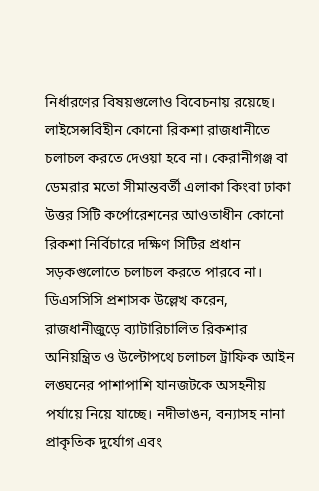নির্ধারণের বিষয়গুলোও বিবেচনায় রয়েছে। লাইসেন্সবিহীন কোনো রিকশা রাজধানীতে চলাচল করতে দেওয়া হবে না। কেরানীগঞ্জ বা ডেমরার মতো সীমান্তবর্তী এলাকা কিংবা ঢাকা উত্তর সিটি কর্পোরেশনের আওতাধীন কোনো রিকশা নির্বিচারে দক্ষিণ সিটির প্রধান সড়কগুলোতে চলাচল করতে পারবে না।
ডিএসসিসি প্রশাসক উল্লেখ করেন, রাজধানীজুড়ে ব্যাটারিচালিত রিকশার অনিয়ন্ত্রিত ও উল্টোপথে চলাচল ট্রাফিক আইন লঙ্ঘনের পাশাপাশি যানজটকে অসহনীয় পর্যায়ে নিয়ে যাচ্ছে। নদীভাঙন, বন্যাসহ নানা প্রাকৃতিক দুর্যোগ এবং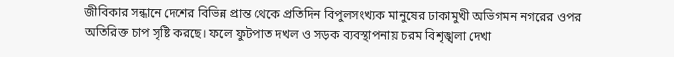জীবিকার সন্ধানে দেশের বিভিন্ন প্রান্ত থেকে প্রতিদিন বিপুলসংখ্যক মানুষের ঢাকামুখী অভিগমন নগরের ওপর অতিরিক্ত চাপ সৃষ্টি করছে। ফলে ফুটপাত দখল ও সড়ক ব্যবস্থাপনায় চরম বিশৃঙ্খলা দেখা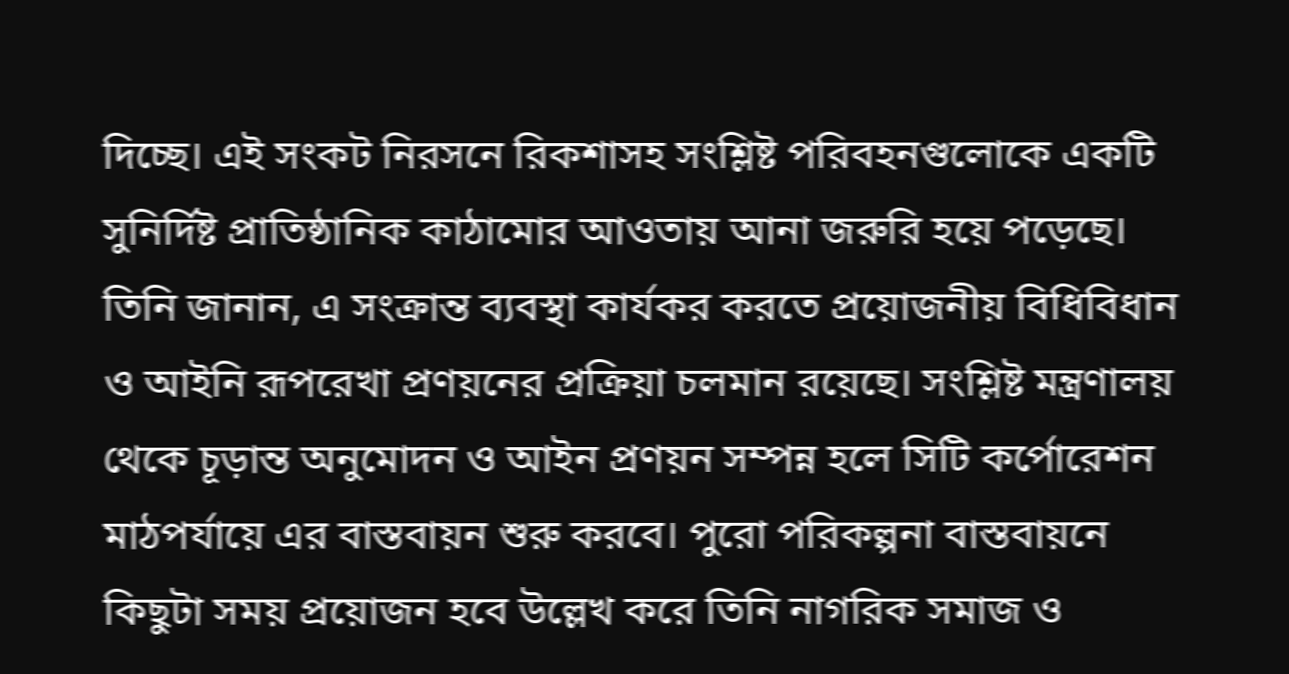দিচ্ছে। এই সংকট নিরসনে রিকশাসহ সংশ্লিষ্ট পরিবহনগুলোকে একটি সুনির্দিষ্ট প্রাতিষ্ঠানিক কাঠামোর আওতায় আনা জরুরি হয়ে পড়েছে।
তিনি জানান, এ সংক্রান্ত ব্যবস্থা কার্যকর করতে প্রয়োজনীয় বিধিবিধান ও আইনি রূপরেখা প্রণয়নের প্রক্রিয়া চলমান রয়েছে। সংশ্লিষ্ট মন্ত্রণালয় থেকে চূড়ান্ত অনুমোদন ও আইন প্রণয়ন সম্পন্ন হলে সিটি কর্পোরেশন মাঠপর্যায়ে এর বাস্তবায়ন শুরু করবে। পুরো পরিকল্পনা বাস্তবায়নে কিছুটা সময় প্রয়োজন হবে উল্লেখ করে তিনি নাগরিক সমাজ ও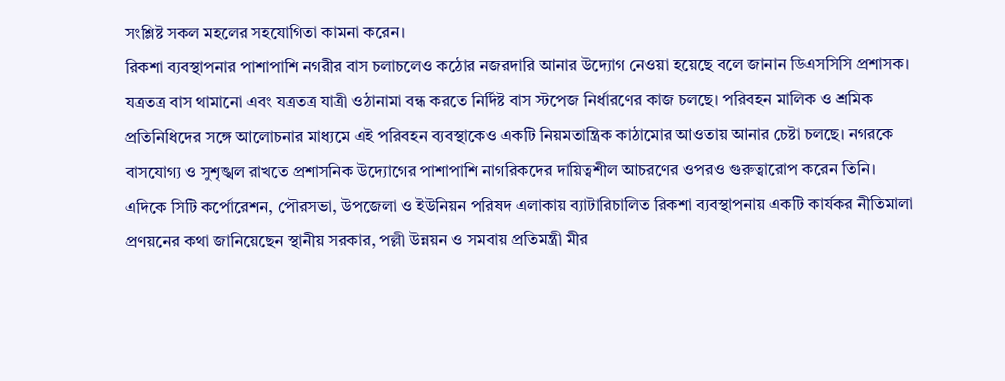সংশ্লিষ্ট সকল মহলের সহযোগিতা কামনা করেন।
রিকশা ব্যবস্থাপনার পাশাপাশি নগরীর বাস চলাচলেও কঠোর নজরদারি আনার উদ্যোগ নেওয়া হয়েছে বলে জানান ডিএসসিসি প্রশাসক। যত্রতত্র বাস থামানো এবং যত্রতত্র যাত্রী ওঠানামা বন্ধ করতে নির্দিষ্ট বাস স্টপেজ নির্ধারণের কাজ চলছে। পরিবহন মালিক ও শ্রমিক প্রতিনিধিদের সঙ্গে আলোচনার মাধ্যমে এই পরিবহন ব্যবস্থাকেও একটি নিয়মতান্ত্রিক কাঠামোর আওতায় আনার চেষ্টা চলছে। নগরকে বাসযোগ্য ও সুশৃঙ্খল রাখতে প্রশাসনিক উদ্যোগের পাশাপাশি নাগরিকদের দায়িত্বশীল আচরণের ওপরও গুরুত্বারোপ করেন তিনি।
এদিকে সিটি কর্পোরেশন, পৌরসভা, উপজেলা ও ইউনিয়ন পরিষদ এলাকায় ব্যাটারিচালিত রিকশা ব্যবস্থাপনায় একটি কার্যকর নীতিমালা প্রণয়নের কথা জানিয়েছেন স্থানীয় সরকার, পল্লী উন্নয়ন ও সমবায় প্রতিমন্ত্রী মীর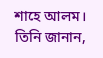শাহে আলম। তিনি জানান,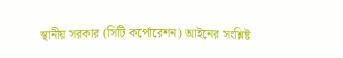স্থানীয় সরকার (সিটি কর্পোরেশন) আইনের সংশ্লিষ্ট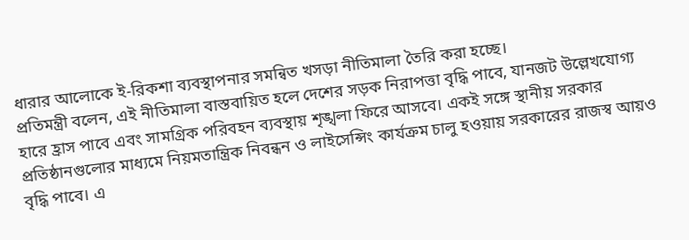ধারার আলোকে ই-রিকশা ব্যবস্থাপনার সমন্বিত খসড়া নীতিমালা তৈরি করা হচ্ছে।
প্রতিমন্ত্রী বলেন, এই নীতিমালা বাস্তবায়িত হলে দেশের সড়ক নিরাপত্তা বৃদ্ধি পাবে, যানজট উল্লেখযোগ্য হারে হ্রাস পাবে এবং সামগ্রিক পরিবহন ব্যবস্থায় শৃঙ্খলা ফিরে আসবে। একই সঙ্গে স্থানীয় সরকার প্রতিষ্ঠানগুলোর মাধ্যমে নিয়মতান্ত্রিক নিবন্ধন ও লাইসেন্সিং কার্যক্রম চালু হওয়ায় সরকারের রাজস্ব আয়ও বৃদ্ধি পাবে। এ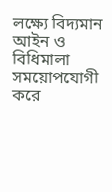লক্ষ্যে বিদ্যমান আইন ও বিধিমালা সময়োপযোগী করে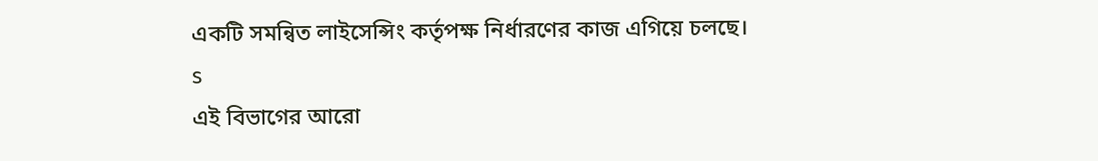একটি সমন্বিত লাইসেন্সিং কর্তৃপক্ষ নির্ধারণের কাজ এগিয়ে চলছে।
s
এই বিভাগের আরো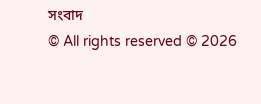সংবাদ
© All rights reserved © 2026